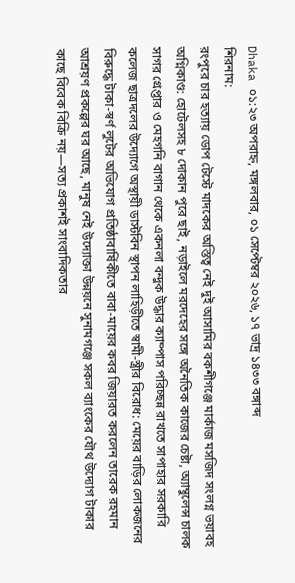Dhaka ০১:২৩ অপরাহ্ন, মঙ্গলবার, ০১ সেপ্টেম্বর ২০২৬, ১৭ ভাদ্র ১৪৩৩ বঙ্গাব্দ
শিরনাম:
রংপুরে চার হত্যায় ডোপ টেস্টে মাদকের অস্তিত্ব নেই দুই আসামির বকশীগঞ্জে মার্কাজ মসজিদ সংলগ্ন ভয়াবহ অগ্নিকাণ্ড: হোটেলসহ ৮ দোকান পুরে ছাই, নড়াইলে মরদেহের সঙ্গে অনৈতিক কাজের চেষ্টা, অ্যাম্বুলেন্স চালক সাগর গ্রেপ্তার ও মেহগনি বাগান থেকে একনলা বন্দুক উদ্ধার ক্যাম্পাস পরিচ্ছন্ন রাখতে সাপাহার সরকারি কলেজ ছাত্রদলের উদ্যোগে অস্থায়ী ডাস্টবিন স্থাপন লাহিড়ীতে স্বামী-স্ত্রীর বিরোধ: মেয়ের বাড়ির লোকজনের বিরুদ্ধে টাকা-স্বর্ণ লুটের অভিযোগ প্রতিষ্ঠাবার্ষিকীতে বাবা-মায়ের কবর জিয়ারত করলেন তারেক রহমান আশ্রয়ণ প্রকল্পের ঘর আছে, মানুষ নেই উদ্যোক্তা উন্নয়নে সুনামগঞ্জে সকল ব্যাংকের যৌথ উদ্যোগ টাকার কাছে বিবেক বিক্রি নয়—সত্য প্রকাশই সাংবাদিকতার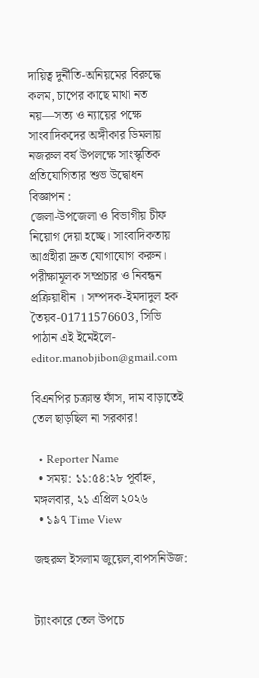দায়িত্ব দুর্নীতি-অনিয়মের বিরুদ্ধে কলম, চাপের কাছে মাথা নত নয়—সত্য ও ন্যায়ের পক্ষে সাংবাদিকদের অঙ্গীকার ডিমলায় নজরুল বর্ষ উপলক্ষে সাংস্কৃতিক প্রতিযোগিতার শুভ উদ্বোধন
বিজ্ঞাপন :
জেলা-উপজেলা ও বিভাগীয় চীফ নিয়োগ দেয়া হচ্ছে। সাংবাদিকতায় আগ্রহীরা দ্রুত যোগাযোগ করুন। পরীক্ষামূলক সম্প্রচার ও নিবন্ধন প্রক্রিয়াধীন । সম্পদক-ইমদাদুল হক তৈয়ব-01711576603, সিভি পাঠান এই ইমেইলে- editor.manobjibon@gmail.com

বিএনপির চক্রান্ত ফাঁস, দাম বাড়াতেই তেল ছাড়ছিল না সরকার!

  • Reporter Name
  • সময়: ১১:৫৪:২৮ পূর্বাহ্ন, মঙ্গলবার, ২১ এপ্রিল ২০২৬
  • ১৯৭ Time View

জহুরুল ইসলাম জুয়েল,বাপসনিউজ:


ট্যাংকারে তেল উপচে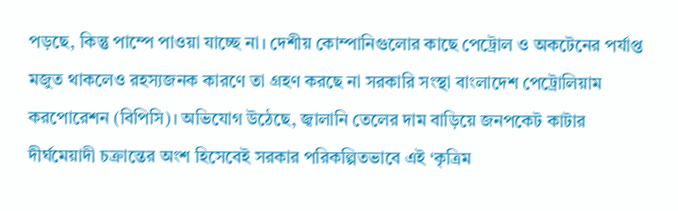পড়ছে, কিন্তু পাম্পে পাওয়া যাচ্ছে না। দেশীয় কোম্পানিগুলোর কাছে পেট্রোল ও অকটেনের পর্যাপ্ত মজুত থাকলেও রহস্যজনক কারণে তা গ্রহণ করছে না সরকারি সংস্থা বাংলাদেশ পেট্রোলিয়াম করপোরেশন (বিপিসি)। অভিযোগ উঠেছে, জ্বালানি তেলের দাম বাড়িয়ে জনপকেট কাটার দীর্ঘমেয়াদী চক্রান্তের অংশ হিসেবেই সরকার পরিকল্পিতভাবে এই ‘কৃত্রিম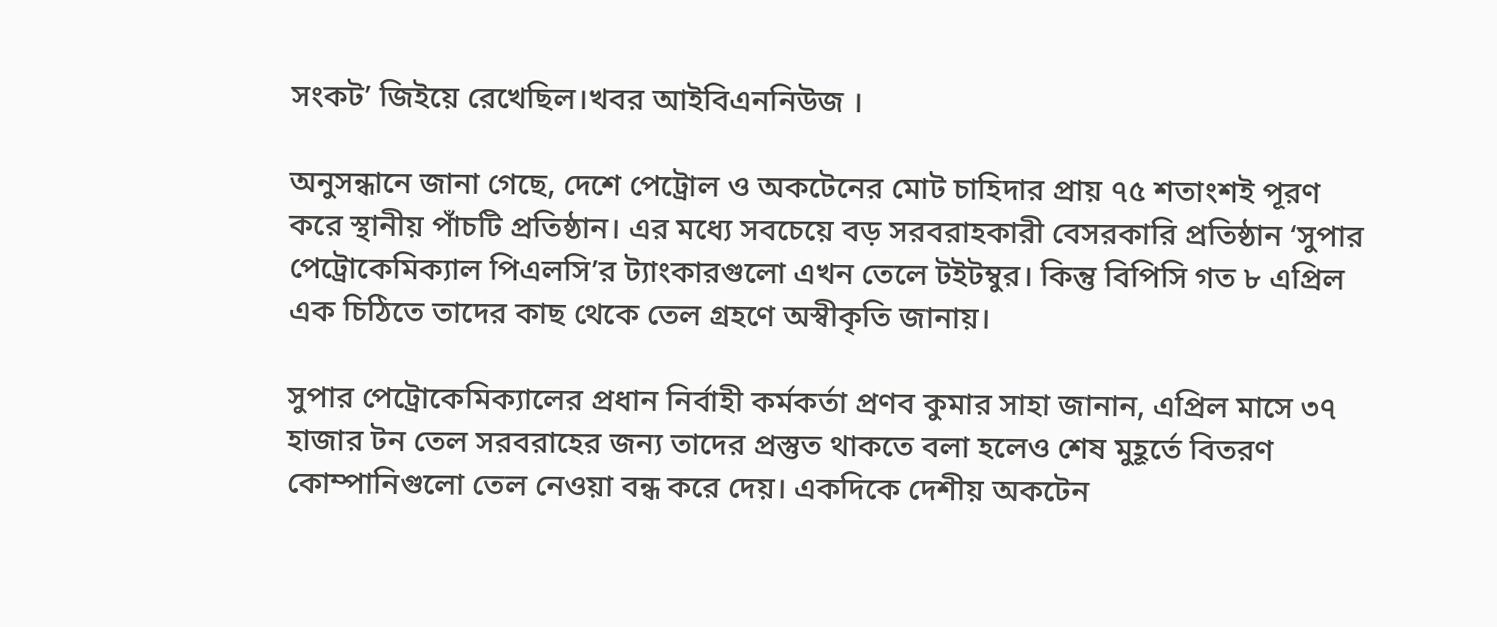সংকট’ জিইয়ে রেখেছিল।খবর আইবিএননিউজ ।

অনুসন্ধানে জানা গেছে, দেশে পেট্রোল ও অকটেনের মোট চাহিদার প্রায় ৭৫ শতাংশই পূরণ করে স্থানীয় পাঁচটি প্রতিষ্ঠান। এর মধ্যে সবচেয়ে বড় সরবরাহকারী বেসরকারি প্রতিষ্ঠান ‘সুপার পেট্রোকেমিক্যাল পিএলসি’র ট্যাংকারগুলো এখন তেলে টইটম্বুর। কিন্তু বিপিসি গত ৮ এপ্রিল এক চিঠিতে তাদের কাছ থেকে তেল গ্রহণে অস্বীকৃতি জানায়।

সুপার পেট্রোকেমিক্যালের প্রধান নির্বাহী কর্মকর্তা প্রণব কুমার সাহা জানান, এপ্রিল মাসে ৩৭ হাজার টন তেল সরবরাহের জন্য তাদের প্রস্তুত থাকতে বলা হলেও শেষ মুহূর্তে বিতরণ কোম্পানিগুলো তেল নেওয়া বন্ধ করে দেয়। একদিকে দেশীয় অকটেন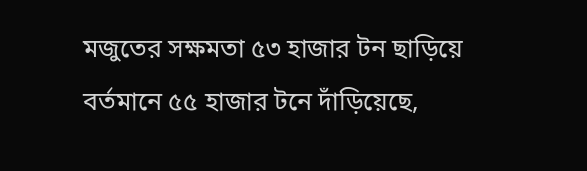মজুতের সক্ষমতা ৫৩ হাজার টন ছাড়িয়ে বর্তমানে ৫৫ হাজার টনে দাঁড়িয়েছে,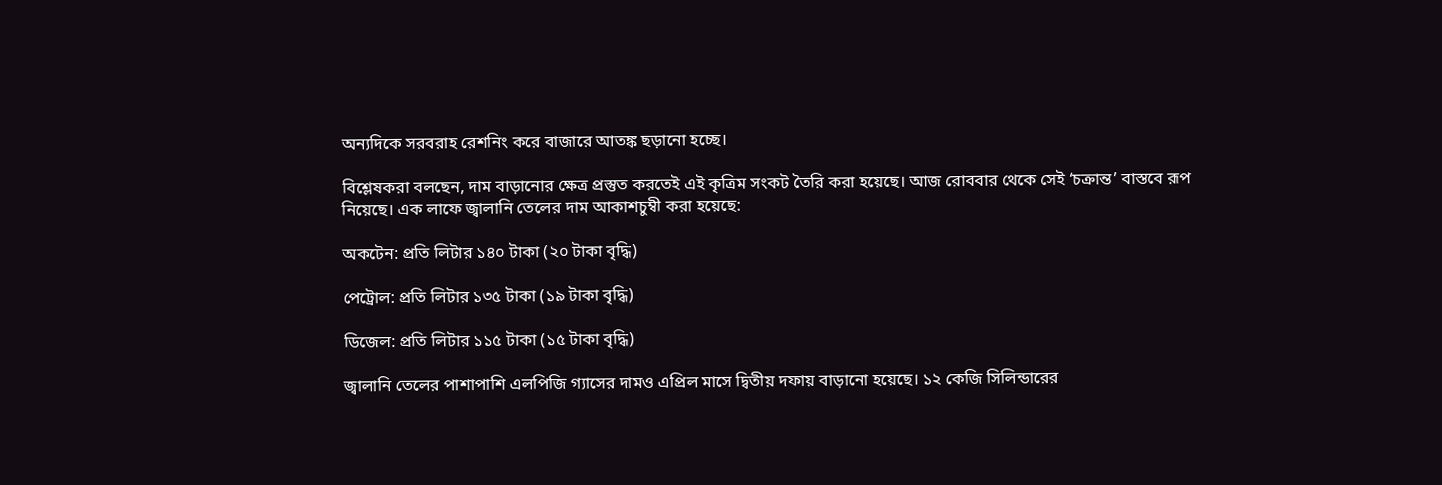অন্যদিকে সরবরাহ রেশনিং করে বাজারে আতঙ্ক ছড়ানো হচ্ছে।

বিশ্লেষকরা বলছেন, দাম বাড়ানোর ক্ষেত্র প্রস্তুত করতেই এই কৃত্রিম সংকট তৈরি করা হয়েছে। আজ রোববার থেকে সেই ‘চক্রান্ত’ বাস্তবে রূপ নিয়েছে। এক লাফে জ্বালানি তেলের দাম আকাশচুম্বী করা হয়েছে:

অকটেন: প্রতি লিটার ১৪০ টাকা (২০ টাকা বৃদ্ধি)

পেট্রোল: প্রতি লিটার ১৩৫ টাকা (১৯ টাকা বৃদ্ধি)

ডিজেল: প্রতি লিটার ১১৫ টাকা (১৫ টাকা বৃদ্ধি)

জ্বালানি তেলের পাশাপাশি এলপিজি গ্যাসের দামও এপ্রিল মাসে দ্বিতীয় দফায় বাড়ানো হয়েছে। ১২ কেজি সিলিন্ডারের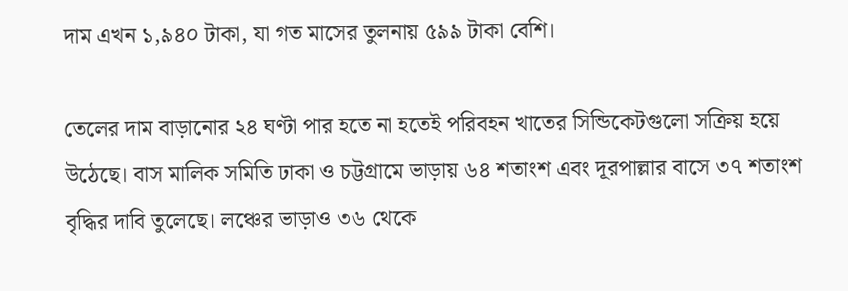দাম এখন ১,৯৪০ টাকা, যা গত মাসের তুলনায় ৫৯৯ টাকা বেশি।

তেলের দাম বাড়ানোর ২৪ ঘণ্টা পার হতে না হতেই পরিবহন খাতের সিন্ডিকেটগুলো সক্রিয় হয়ে উঠেছে। বাস মালিক সমিতি ঢাকা ও চট্টগ্রামে ভাড়ায় ৬৪ শতাংশ এবং দূরপাল্লার বাসে ৩৭ শতাংশ বৃদ্ধির দাবি তুলেছে। লঞ্চের ভাড়াও ৩৬ থেকে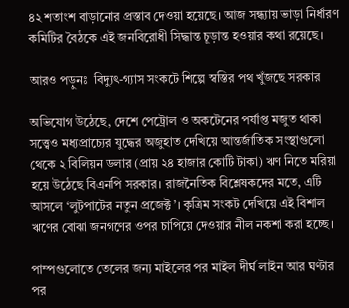৪২ শতাংশ বাড়ানোর প্রস্তাব দেওয়া হয়েছে। আজ সন্ধ্যায় ভাড়া নির্ধারণ কমিটির বৈঠকে এই জনবিরোধী সিদ্ধান্ত চূড়ান্ত হওয়ার কথা রয়েছে।

আরও পড়ুনঃ  বিদ্যুৎ-গ্যাস সংকটে শিল্পে স্বস্তির পথ খুঁজছে সরকার

অভিযোগ উঠেছে, দেশে পেট্রোল ও অকটেনের পর্যাপ্ত মজুত থাকা সত্ত্বেও মধ্যপ্রাচ্যের যুদ্ধের অজুহাত দেখিয়ে আন্তর্জাতিক সংস্থাগুলো থেকে ২ বিলিয়ন ডলার (প্রায় ২৪ হাজার কোটি টাকা) ঋণ নিতে মরিয়া হয়ে উঠেছে বিএনপি সরকার। রাজনৈতিক বিশ্লেষকদের মতে, এটি আসলে ‘লুটপাটের নতুন প্রজেক্ট’। কৃত্রিম সংকট দেখিয়ে এই বিশাল ঋণের বোঝা জনগণের ওপর চাপিয়ে দেওয়ার নীল নকশা করা হচ্ছে।

পাম্পগুলোতে তেলের জন্য মাইলের পর মাইল দীর্ঘ লাইন আর ঘণ্টার পর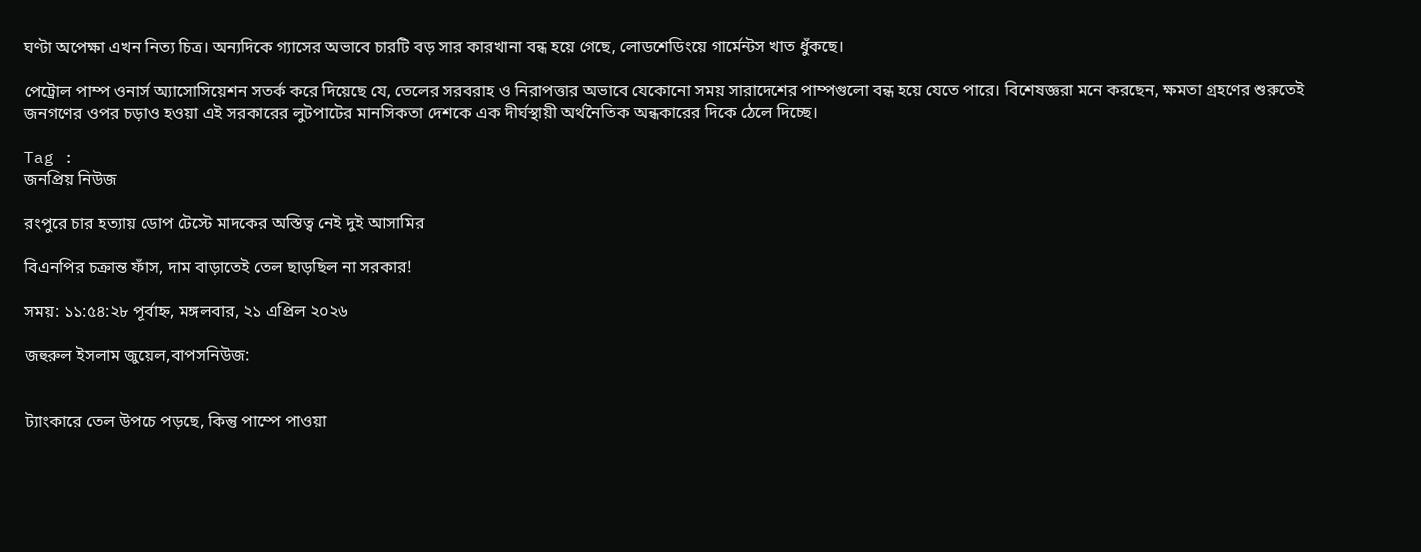ঘণ্টা অপেক্ষা এখন নিত্য চিত্র। অন্যদিকে গ্যাসের অভাবে চারটি বড় সার কারখানা বন্ধ হয়ে গেছে, লোডশেডিংয়ে গার্মেন্টস খাত ধুঁকছে।

পেট্রোল পাম্প ওনার্স অ্যাসোসিয়েশন সতর্ক করে দিয়েছে যে, তেলের সরবরাহ ও নিরাপত্তার অভাবে যেকোনো সময় সারাদেশের পাম্পগুলো বন্ধ হয়ে যেতে পারে। বিশেষজ্ঞরা মনে করছেন, ক্ষমতা গ্রহণের শুরুতেই জনগণের ওপর চড়াও হওয়া এই সরকারের লুটপাটের মানসিকতা দেশকে এক দীর্ঘস্থায়ী অর্থনৈতিক অন্ধকারের দিকে ঠেলে দিচ্ছে।

Tag :
জনপ্রিয় নিউজ

রংপুরে চার হত্যায় ডোপ টেস্টে মাদকের অস্তিত্ব নেই দুই আসামির

বিএনপির চক্রান্ত ফাঁস, দাম বাড়াতেই তেল ছাড়ছিল না সরকার!

সময়: ১১:৫৪:২৮ পূর্বাহ্ন, মঙ্গলবার, ২১ এপ্রিল ২০২৬

জহুরুল ইসলাম জুয়েল,বাপসনিউজ:


ট্যাংকারে তেল উপচে পড়ছে, কিন্তু পাম্পে পাওয়া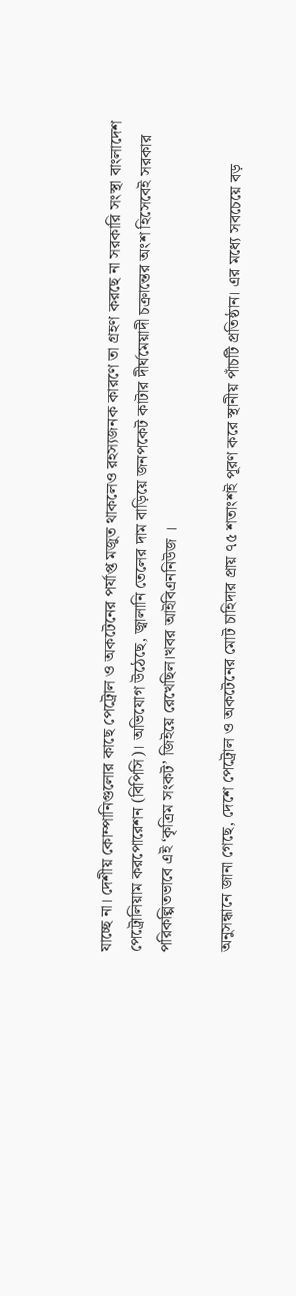যাচ্ছে না। দেশীয় কোম্পানিগুলোর কাছে পেট্রোল ও অকটেনের পর্যাপ্ত মজুত থাকলেও রহস্যজনক কারণে তা গ্রহণ করছে না সরকারি সংস্থা বাংলাদেশ পেট্রোলিয়াম করপোরেশন (বিপিসি)। অভিযোগ উঠেছে, জ্বালানি তেলের দাম বাড়িয়ে জনপকেট কাটার দীর্ঘমেয়াদী চক্রান্তের অংশ হিসেবেই সরকার পরিকল্পিতভাবে এই ‘কৃত্রিম সংকট’ জিইয়ে রেখেছিল।খবর আইবিএননিউজ ।

অনুসন্ধানে জানা গেছে, দেশে পেট্রোল ও অকটেনের মোট চাহিদার প্রায় ৭৫ শতাংশই পূরণ করে স্থানীয় পাঁচটি প্রতিষ্ঠান। এর মধ্যে সবচেয়ে বড়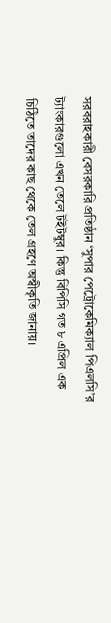সরবরাহকারী বেসরকারি প্রতিষ্ঠান ‘সুপার পেট্রোকেমিক্যাল পিএলসি’র ট্যাংকারগুলো এখন তেলে টইটম্বুর। কিন্তু বিপিসি গত ৮ এপ্রিল এক চিঠিতে তাদের কাছ থেকে তেল গ্রহণে অস্বীকৃতি জানায়।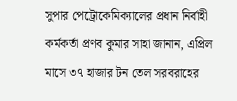সুপার পেট্রোকেমিক্যালের প্রধান নির্বাহী কর্মকর্তা প্রণব কুমার সাহা জানান, এপ্রিল মাসে ৩৭ হাজার টন তেল সরবরাহের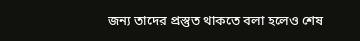জন্য তাদের প্রস্তুত থাকতে বলা হলেও শেষ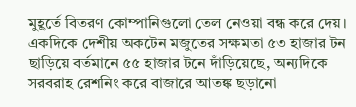মুহূর্তে বিতরণ কোম্পানিগুলো তেল নেওয়া বন্ধ করে দেয়। একদিকে দেশীয় অকটেন মজুতের সক্ষমতা ৫৩ হাজার টন ছাড়িয়ে বর্তমানে ৫৫ হাজার টনে দাঁড়িয়েছে, অন্যদিকে সরবরাহ রেশনিং করে বাজারে আতঙ্ক ছড়ানো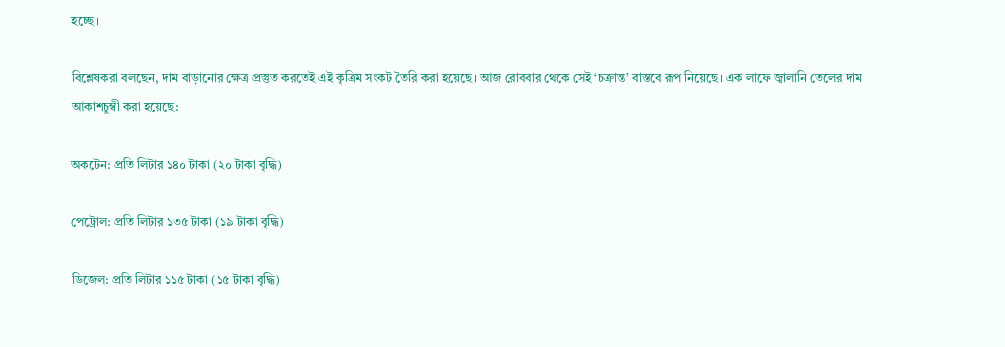হচ্ছে।

বিশ্লেষকরা বলছেন, দাম বাড়ানোর ক্ষেত্র প্রস্তুত করতেই এই কৃত্রিম সংকট তৈরি করা হয়েছে। আজ রোববার থেকে সেই ‘চক্রান্ত’ বাস্তবে রূপ নিয়েছে। এক লাফে জ্বালানি তেলের দাম আকাশচুম্বী করা হয়েছে:

অকটেন: প্রতি লিটার ১৪০ টাকা (২০ টাকা বৃদ্ধি)

পেট্রোল: প্রতি লিটার ১৩৫ টাকা (১৯ টাকা বৃদ্ধি)

ডিজেল: প্রতি লিটার ১১৫ টাকা (১৫ টাকা বৃদ্ধি)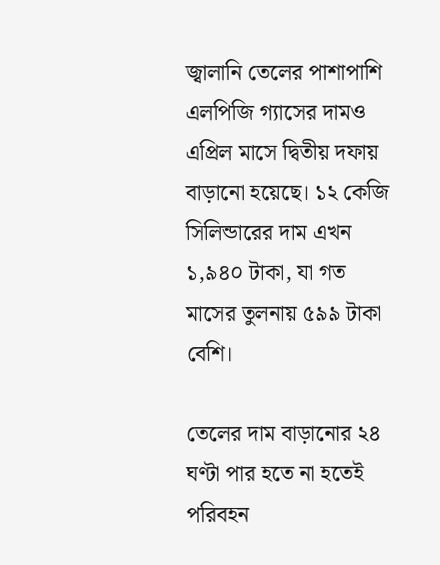জ্বালানি তেলের পাশাপাশি এলপিজি গ্যাসের দামও এপ্রিল মাসে দ্বিতীয় দফায় বাড়ানো হয়েছে। ১২ কেজি সিলিন্ডারের দাম এখন ১,৯৪০ টাকা, যা গত মাসের তুলনায় ৫৯৯ টাকা বেশি।

তেলের দাম বাড়ানোর ২৪ ঘণ্টা পার হতে না হতেই পরিবহন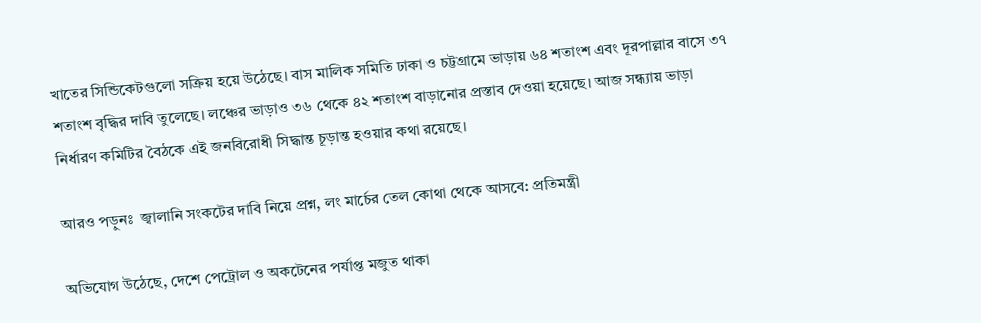খাতের সিন্ডিকেটগুলো সক্রিয় হয়ে উঠেছে। বাস মালিক সমিতি ঢাকা ও চট্টগ্রামে ভাড়ায় ৬৪ শতাংশ এবং দূরপাল্লার বাসে ৩৭ শতাংশ বৃদ্ধির দাবি তুলেছে। লঞ্চের ভাড়াও ৩৬ থেকে ৪২ শতাংশ বাড়ানোর প্রস্তাব দেওয়া হয়েছে। আজ সন্ধ্যায় ভাড়া নির্ধারণ কমিটির বৈঠকে এই জনবিরোধী সিদ্ধান্ত চূড়ান্ত হওয়ার কথা রয়েছে।

আরও পড়ুনঃ  জ্বালানি সংকটের দাবি নিয়ে প্রশ্ন, লং মার্চের তেল কোথা থেকে আসবে: প্রতিমন্ত্রী

অভিযোগ উঠেছে, দেশে পেট্রোল ও অকটেনের পর্যাপ্ত মজুত থাকা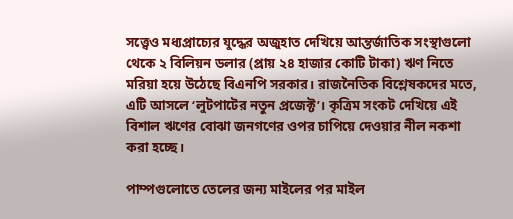সত্ত্বেও মধ্যপ্রাচ্যের যুদ্ধের অজুহাত দেখিয়ে আন্তর্জাতিক সংস্থাগুলো থেকে ২ বিলিয়ন ডলার (প্রায় ২৪ হাজার কোটি টাকা) ঋণ নিতে মরিয়া হয়ে উঠেছে বিএনপি সরকার। রাজনৈতিক বিশ্লেষকদের মতে, এটি আসলে ‘লুটপাটের নতুন প্রজেক্ট’। কৃত্রিম সংকট দেখিয়ে এই বিশাল ঋণের বোঝা জনগণের ওপর চাপিয়ে দেওয়ার নীল নকশা করা হচ্ছে।

পাম্পগুলোতে তেলের জন্য মাইলের পর মাইল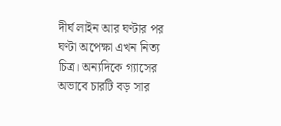দীর্ঘ লাইন আর ঘণ্টার পর ঘণ্টা অপেক্ষা এখন নিত্য চিত্র। অন্যদিকে গ্যাসের অভাবে চারটি বড় সার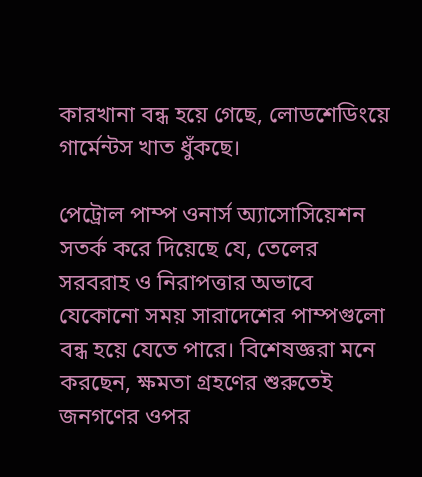কারখানা বন্ধ হয়ে গেছে, লোডশেডিংয়ে গার্মেন্টস খাত ধুঁকছে।

পেট্রোল পাম্প ওনার্স অ্যাসোসিয়েশন সতর্ক করে দিয়েছে যে, তেলের সরবরাহ ও নিরাপত্তার অভাবে যেকোনো সময় সারাদেশের পাম্পগুলো বন্ধ হয়ে যেতে পারে। বিশেষজ্ঞরা মনে করছেন, ক্ষমতা গ্রহণের শুরুতেই জনগণের ওপর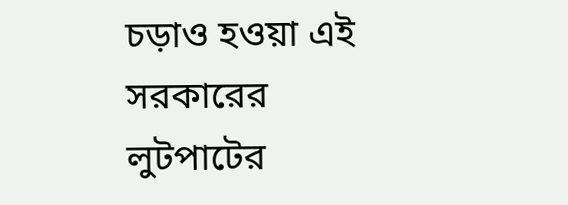চড়াও হওয়া এই সরকারের লুটপাটের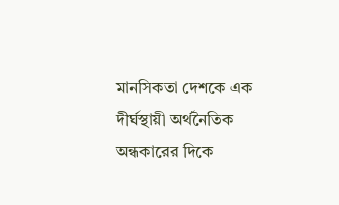মানসিকতা দেশকে এক দীর্ঘস্থায়ী অর্থনৈতিক অন্ধকারের দিকে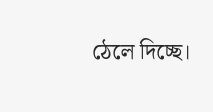ঠেলে দিচ্ছে।